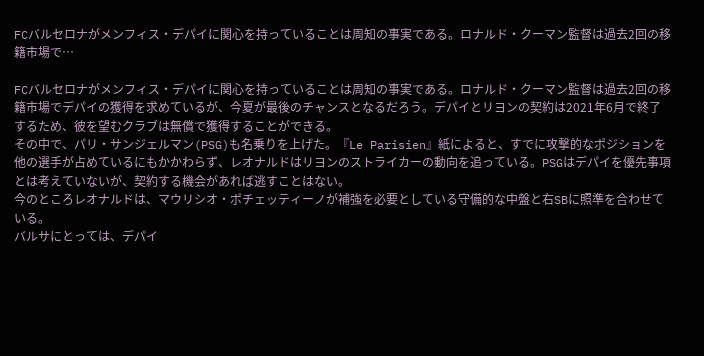FCバルセロナがメンフィス・デパイに関心を持っていることは周知の事実である。ロナルド・クーマン監督は過去2回の移籍市場で…

FCバルセロナがメンフィス・デパイに関心を持っていることは周知の事実である。ロナルド・クーマン監督は過去2回の移籍市場でデパイの獲得を求めているが、今夏が最後のチャンスとなるだろう。デパイとリヨンの契約は2021年6月で終了するため、彼を望むクラブは無償で獲得することができる。
その中で、パリ・サンジェルマン(PSG)も名乗りを上げた。『Le Parisien』紙によると、すでに攻撃的なポジションを他の選手が占めているにもかかわらず、レオナルドはリヨンのストライカーの動向を追っている。PSGはデパイを優先事項とは考えていないが、契約する機会があれば逃すことはない。
今のところレオナルドは、マウリシオ・ポチェッティーノが補強を必要としている守備的な中盤と右SBに照準を合わせている。
バルサにとっては、デパイ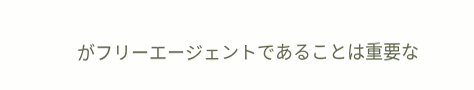がフリーエージェントであることは重要な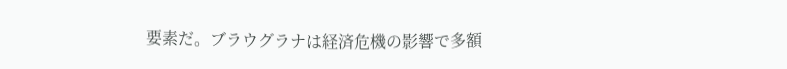要素だ。ブラウグラナは経済危機の影響で多額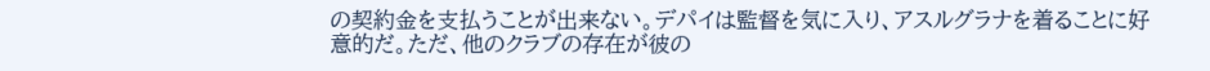の契約金を支払うことが出来ない。デパイは監督を気に入り、アスルグラナを着ることに好意的だ。ただ、他のクラブの存在が彼の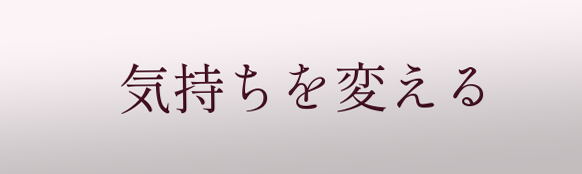気持ちを変える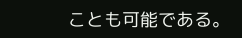ことも可能である。